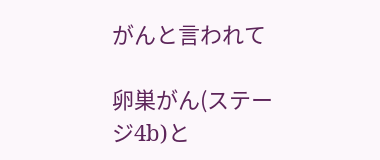がんと言われて

卵巣がん(ステージ4b)と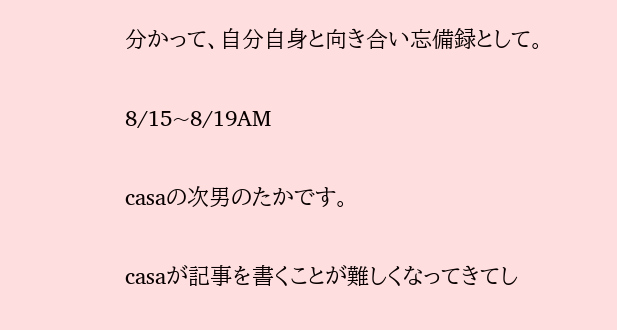分かって、自分自身と向き合い忘備録として。

8/15~8/19AM

casaの次男のたかです。

casaが記事を書くことが難しくなってきてし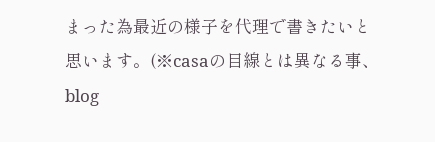まった為最近の様子を代理で書きたいと思います。(※casaの目線とは異なる事、blog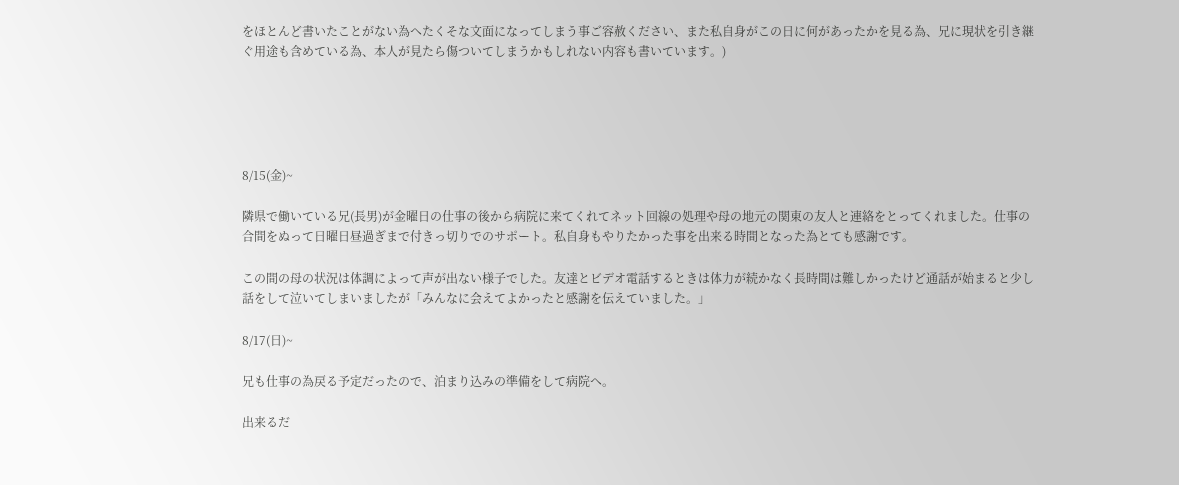をほとんど書いたことがない為へたくそな文面になってしまう事ご容赦ください、また私自身がこの日に何があったかを見る為、兄に現状を引き継ぐ用途も含めている為、本人が見たら傷ついてしまうかもしれない内容も書いています。)





8/15(金)~

隣県で働いている兄(長男)が金曜日の仕事の後から病院に来てくれてネット回線の処理や母の地元の関東の友人と連絡をとってくれました。仕事の合間をぬって日曜日昼過ぎまで付きっ切りでのサポート。私自身もやりたかった事を出来る時間となった為とても感謝です。

この間の母の状況は体調によって声が出ない様子でした。友達とビデオ電話するときは体力が続かなく長時間は難しかったけど通話が始まると少し話をして泣いてしまいましたが「みんなに会えてよかったと感謝を伝えていました。」

8/17(日)~

兄も仕事の為戻る予定だったので、泊まり込みの準備をして病院へ。

出来るだ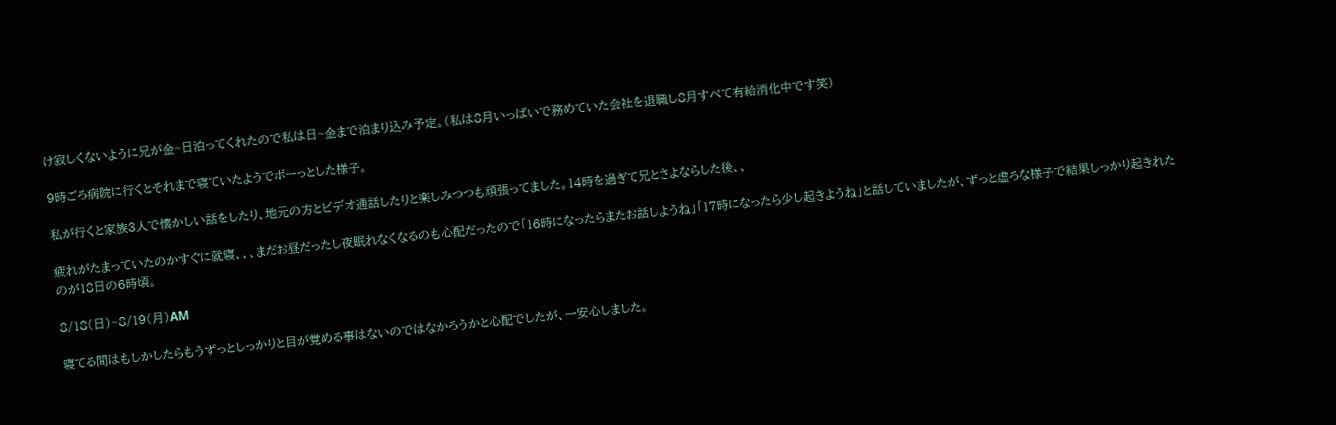け寂しくないように兄が金~日泊ってくれたので私は日~金まで泊まり込み予定。(私は8月いっぱいで務めていた会社を退職し8月すべて有給消化中です笑)

9時ごろ病院に行くとそれまで寝ていたようでボーっとした様子。

私が行くと家族3人で懐かしい話をしたり、地元の方とビデオ通話したりと楽しみつつも頑張ってました。14時を過ぎて兄とさよならした後、、

疲れがたまっていたのかすぐに就寝、、、まだお昼だったし夜眠れなくなるのも心配だったので「16時になったらまたお話しようね」「17時になったら少し起きようね」と話していましたが、ずっと虚ろな様子で結果しっかり起きれたのが18日の6時頃。

8/18(日)~8/19(月)AM

寝てる間はもしかしたらもうずっとしっかりと目が覚める事はないのではなかろうかと心配でしたが、一安心しました。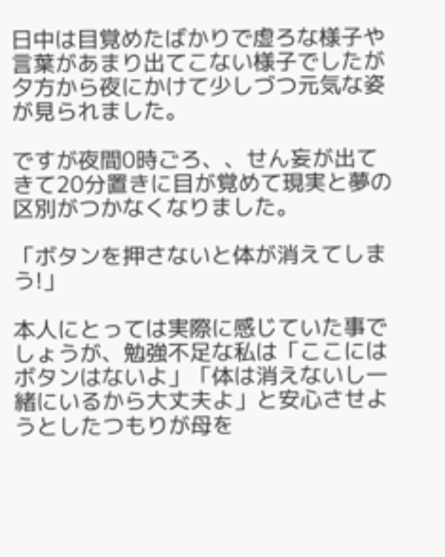日中は目覚めたばかりで虚ろな様子や言葉があまり出てこない様子でしたが夕方から夜にかけて少しづつ元気な姿が見られました。

ですが夜間0時ごろ、、せん妄が出てきて20分置きに目が覚めて現実と夢の区別がつかなくなりました。

「ボタンを押さないと体が消えてしまう!」

本人にとっては実際に感じていた事でしょうが、勉強不足な私は「ここにはボタンはないよ」「体は消えないし一緒にいるから大丈夫よ」と安心させようとしたつもりが母を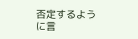否定するように言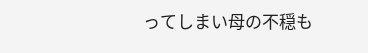ってしまい母の不穏も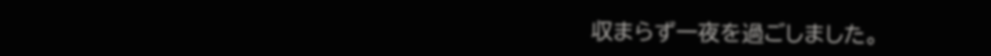収まらず一夜を過ごしました。